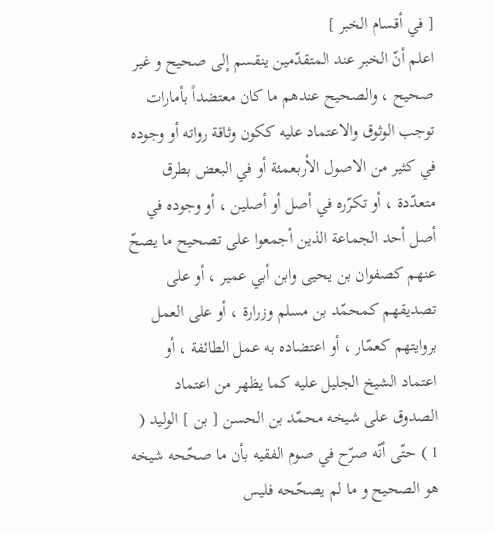[ في أقسام الخبر ]
اعلم أنّ الخبر عند المتقدّمين ينقسم إلى صحيح و غير صحيح ، والصحيح عندهم ما كان معتضداً بأمارات توجب الوثوق والاعتماد عليه ككون وثاقة رواته أو وجوده في كثير من الاصول الأربعمئة أو في البعض بطرق متعدّدة ، أو تكرّره في أصل أو أصلين ، أو وجوده في أصل أحد الجماعة الذين أجمعوا على تصحيح ما يصحّ عنهم كصفوان بن يحيى وابن أبي عمير ، أو على تصديقهم كمحمّد بن مسلم وزرارة ، أو على العمل بروايتهم كعمّار ، أو اعتضاده به عمل الطائفة ، أو اعتماد الشيخ الجليل عليه كما يظهر من اعتماد الصدوق على شيخه محمّد بن الحسن [ بن ] الوليد ( 1 ) حتّى أنّه صرّح في صوم الفقيه بأن ما صحّحه شيخه هو الصحيح و ما لم يصحّحه فليس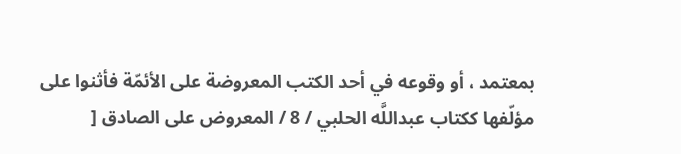بمعتمد ، أو وقوعه في أحد الكتب المعروضة على الأئمّة فأثنوا على مؤلّفها ككتاب عبداللَّه الحلبي / 8 / المعروض على الصادق [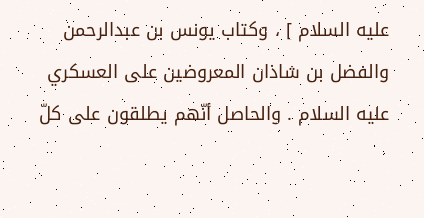عليه السلام ] ، وكتاب يونس بن عبدالرحمن والفضل بن شاذان المعروضين على العسكري عليه السلام . والحاصل أنّهم يطلقون على كلّ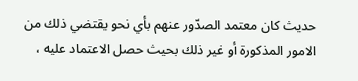حديث كان معتمد الصدّور عنهم بأي نحو يقتضي ذلك من الامور المذكورة أو غير ذلك بحيث حصل الاعتماد عليه ،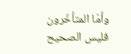وأمّا المتأخّرون فليس الصحيح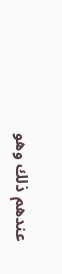عندهم ذلك وهو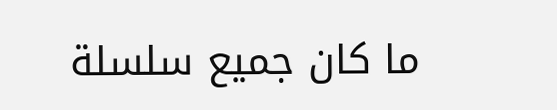ما كان جميع سلسلة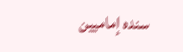سنده إماميين